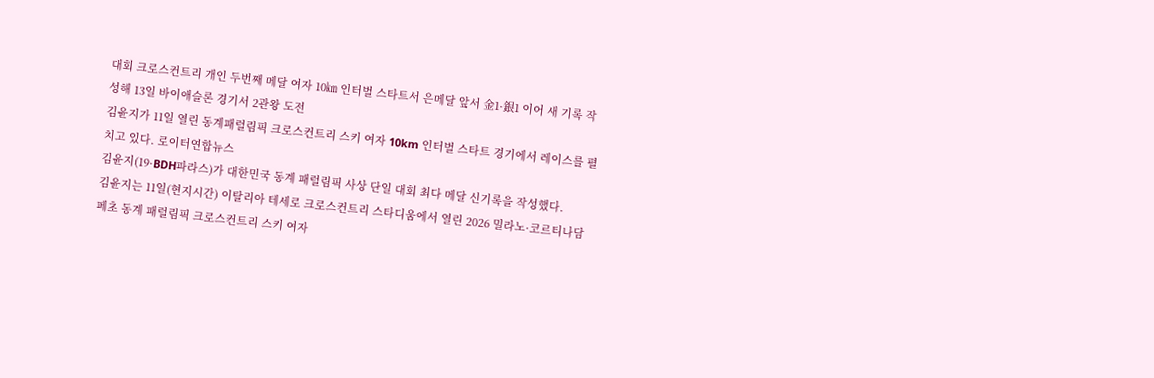대회 크로스컨트리 개인 두번째 메달 여자 10㎞ 인터벌 스타트서 은메달 앞서 金1·銀1 이어 새 기록 작성해 13일 바이애슬론 경기서 2관왕 도전
김윤지가 11일 열린 동계패럴림픽 크로스컨트리 스키 여자 10km 인터벌 스타트 경기에서 레이스를 펼치고 있다. 로이터연합뉴스
김윤지(19·BDH파라스)가 대한민국 동계 패럴림픽 사상 단일 대회 최다 메달 신기록을 작성했다.
김윤지는 11일(현지시간) 이탈리아 테세로 크로스컨트리 스타디움에서 열린 2026 밀라노·코르티나담페초 동계 패럴림픽 크로스컨트리 스키 여자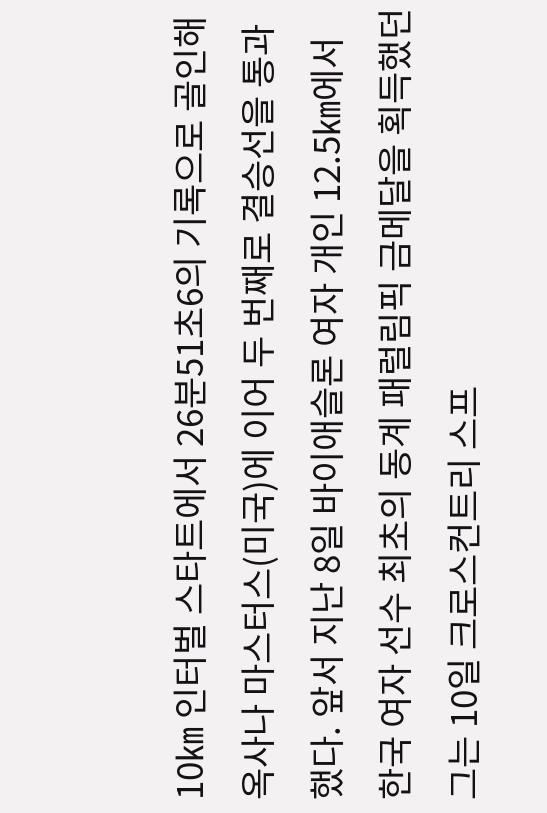10㎞ 인터벌 스타트에서 26분51초6의 기록으로 골인해 옥사나 마스터스(미국)에 이어 두 번째로 결승선을 통과했다. 앞서 지난 8일 바이애슬론 여자 개인 12.5㎞에서 한국 여자 선수 최초의 동계 패럴림픽 금메달을 획득했던 그는 10일 크로스컨트리 스프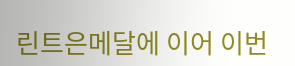린트은메달에 이어 이번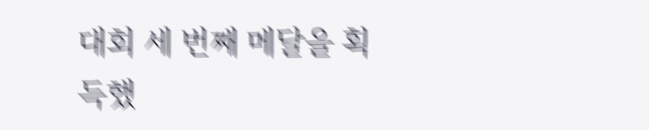대회 세 번째 메달을 획득했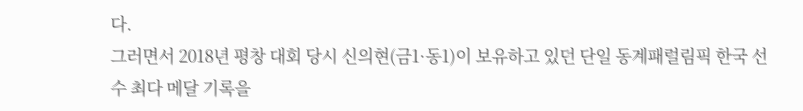다.
그러면서 2018년 평창 대회 당시 신의현(금1·동1)이 보유하고 있던 단일 동계패럴림픽 한국 선수 최다 메달 기록을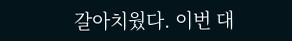갈아치웠다. 이번 대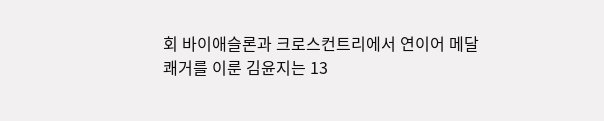회 바이애슬론과 크로스컨트리에서 연이어 메달 쾌거를 이룬 김윤지는 13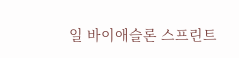일 바이애슬론 스프린트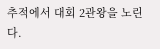추적에서 대회 2관왕을 노린다.